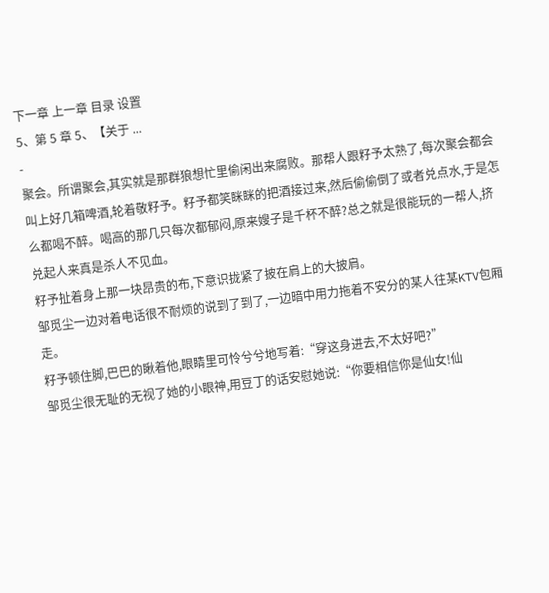下一章 上一章 目录 设置
5、第 5 章 5、【关于 ...
-
聚会。所谓聚会,其实就是那群狼想忙里偷闲出来腐败。那帮人跟籽予太熟了,每次聚会都会叫上好几箱啤酒,轮着敬籽予。籽予都笑眯眯的把酒接过来,然后偷偷倒了或者兑点水,于是怎么都喝不醉。喝高的那几只每次都郁闷,原来嫂子是千杯不醉?总之就是很能玩的一帮人,挤兑起人来真是杀人不见血。
籽予扯着身上那一块昂贵的布,下意识拢紧了披在肩上的大披肩。
邹觅尘一边对着电话很不耐烦的说到了到了,一边暗中用力拖着不安分的某人往某KTV包厢走。
籽予顿住脚,巴巴的瞅着他,眼睛里可怜兮兮地写着:“穿这身进去,不太好吧?”
邹觅尘很无耻的无视了她的小眼神,用豆丁的话安慰她说:“你要相信你是仙女!仙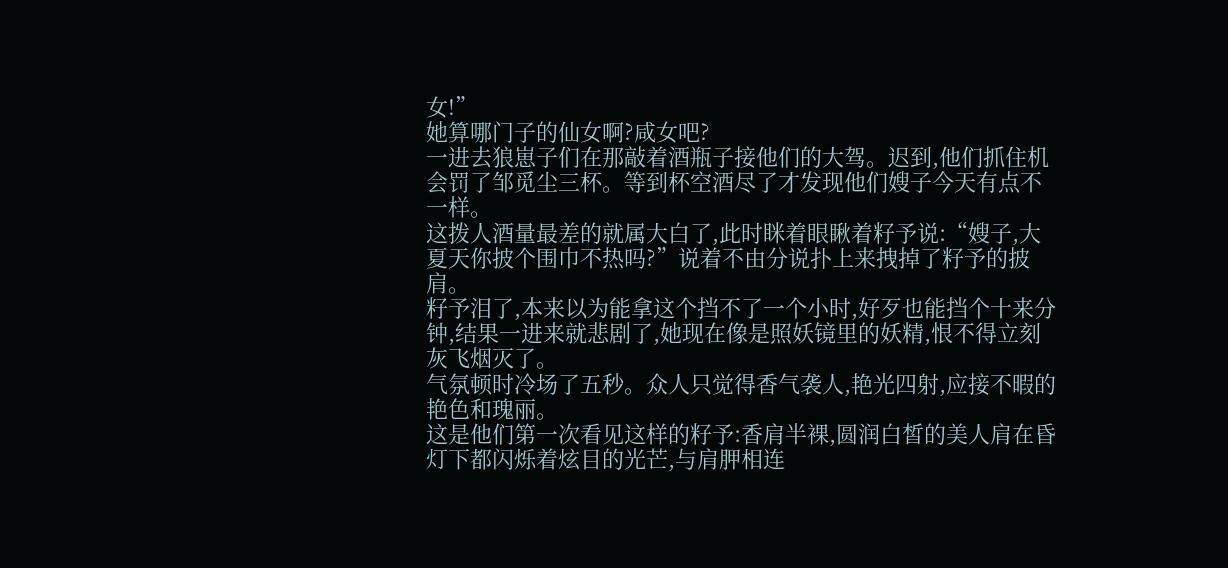女!”
她算哪门子的仙女啊?咸女吧?
一进去狼崽子们在那敲着酒瓶子接他们的大驾。迟到,他们抓住机会罚了邹觅尘三杯。等到杯空酒尽了才发现他们嫂子今天有点不一样。
这拨人酒量最差的就属大白了,此时眯着眼瞅着籽予说:“嫂子,大夏天你披个围巾不热吗?”说着不由分说扑上来拽掉了籽予的披肩。
籽予泪了,本来以为能拿这个挡不了一个小时,好歹也能挡个十来分钟,结果一进来就悲剧了,她现在像是照妖镜里的妖精,恨不得立刻灰飞烟灭了。
气氛顿时冷场了五秒。众人只觉得香气袭人,艳光四射,应接不暇的艳色和瑰丽。
这是他们第一次看见这样的籽予:香肩半裸,圆润白皙的美人肩在昏灯下都闪烁着炫目的光芒,与肩胛相连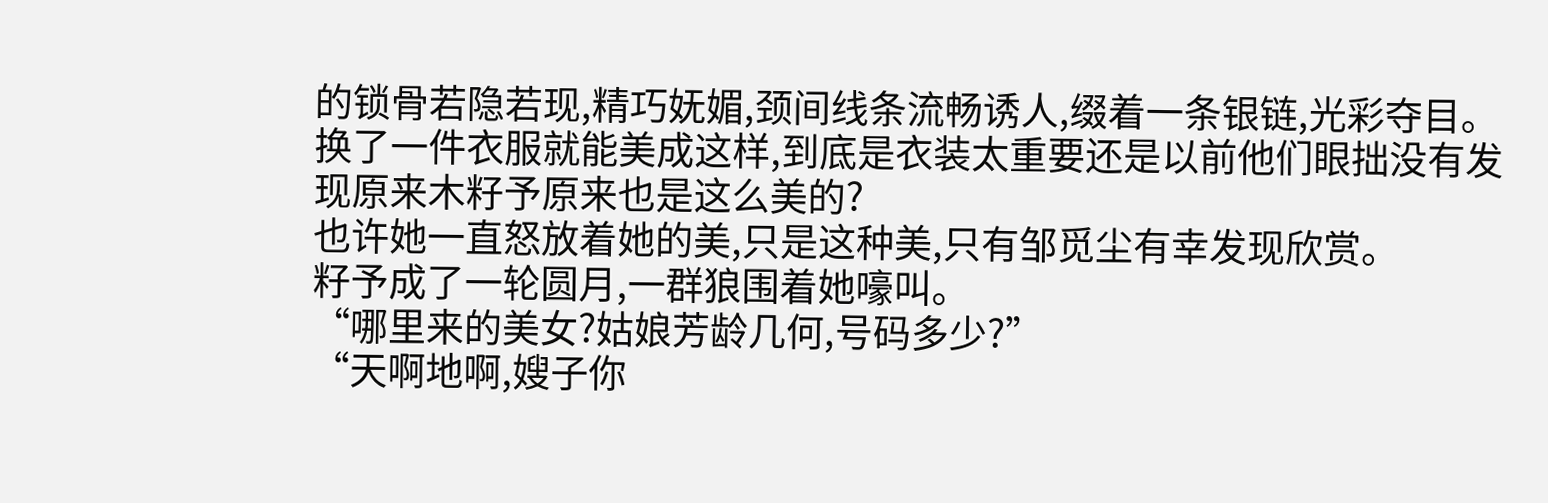的锁骨若隐若现,精巧妩媚,颈间线条流畅诱人,缀着一条银链,光彩夺目。
换了一件衣服就能美成这样,到底是衣装太重要还是以前他们眼拙没有发现原来木籽予原来也是这么美的?
也许她一直怒放着她的美,只是这种美,只有邹觅尘有幸发现欣赏。
籽予成了一轮圆月,一群狼围着她嚎叫。
“哪里来的美女?姑娘芳龄几何,号码多少?”
“天啊地啊,嫂子你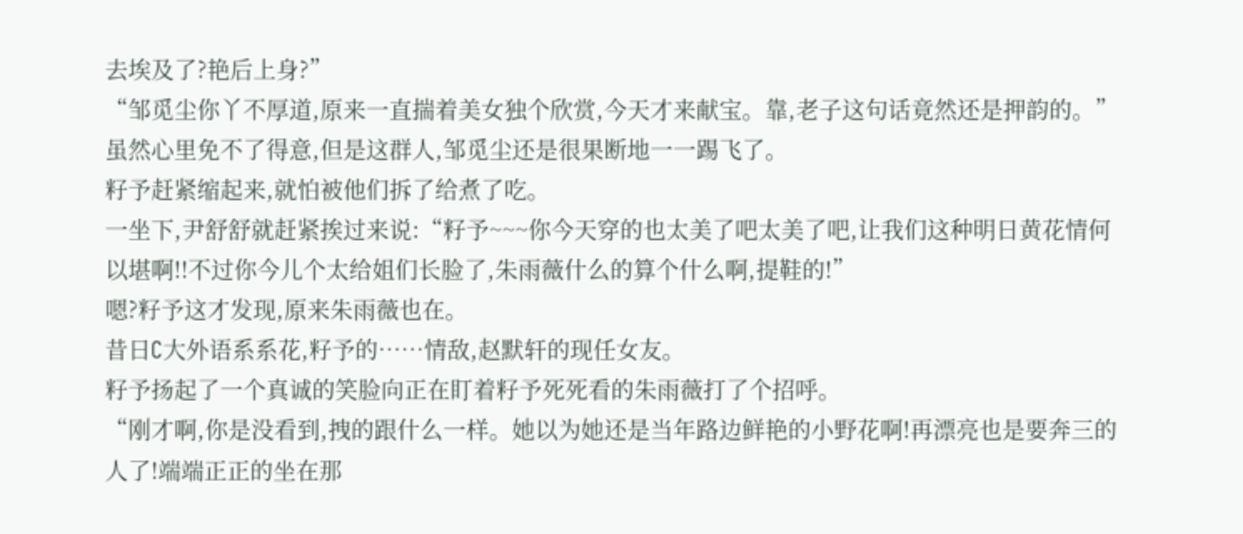去埃及了?艳后上身?”
“邹觅尘你丫不厚道,原来一直揣着美女独个欣赏,今天才来献宝。靠,老子这句话竟然还是押韵的。”
虽然心里免不了得意,但是这群人,邹觅尘还是很果断地一一踢飞了。
籽予赶紧缩起来,就怕被他们拆了给煮了吃。
一坐下,尹舒舒就赶紧挨过来说:“籽予~~~你今天穿的也太美了吧太美了吧,让我们这种明日黄花情何以堪啊!!不过你今儿个太给姐们长脸了,朱雨薇什么的算个什么啊,提鞋的!”
嗯?籽予这才发现,原来朱雨薇也在。
昔日C大外语系系花,籽予的……情敌,赵默轩的现任女友。
籽予扬起了一个真诚的笑脸向正在盯着籽予死死看的朱雨薇打了个招呼。
“刚才啊,你是没看到,拽的跟什么一样。她以为她还是当年路边鲜艳的小野花啊!再漂亮也是要奔三的人了!端端正正的坐在那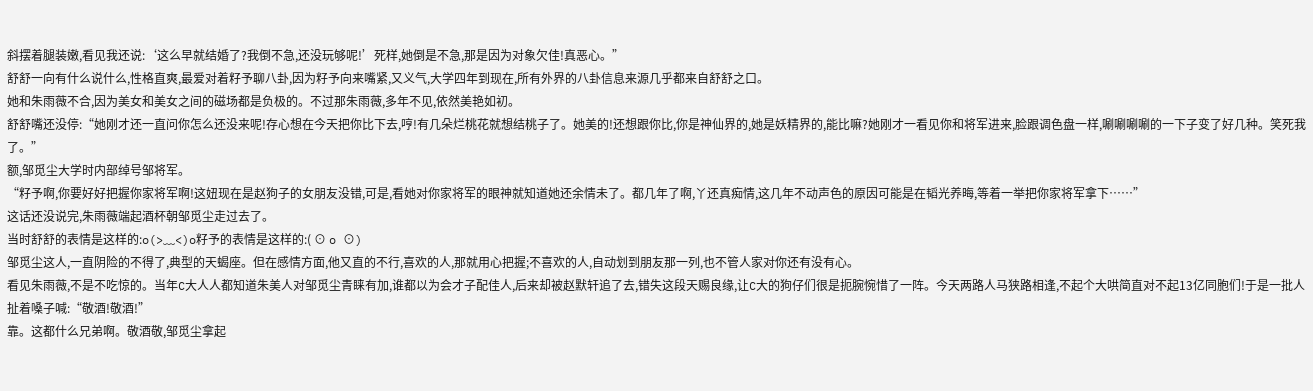斜摆着腿装嫩,看见我还说:‘这么早就结婚了?我倒不急,还没玩够呢!’死样,她倒是不急,那是因为对象欠佳!真恶心。”
舒舒一向有什么说什么,性格直爽,最爱对着籽予聊八卦,因为籽予向来嘴紧,又义气,大学四年到现在,所有外界的八卦信息来源几乎都来自舒舒之口。
她和朱雨薇不合,因为美女和美女之间的磁场都是负极的。不过那朱雨薇,多年不见,依然美艳如初。
舒舒嘴还没停:“她刚才还一直问你怎么还没来呢!存心想在今天把你比下去,哼!有几朵烂桃花就想结桃子了。她美的!还想跟你比,你是神仙界的,她是妖精界的,能比嘛?她刚才一看见你和将军进来,脸跟调色盘一样,唰唰唰唰的一下子变了好几种。笑死我了。”
额,邹觅尘大学时内部绰号邹将军。
“籽予啊,你要好好把握你家将军啊!这妞现在是赵狗子的女朋友没错,可是,看她对你家将军的眼神就知道她还余情未了。都几年了啊,丫还真痴情,这几年不动声色的原因可能是在韬光养晦,等着一举把你家将军拿下……”
这话还没说完,朱雨薇端起酒杯朝邹觅尘走过去了。
当时舒舒的表情是这样的:o(>﹏<)o籽予的表情是这样的:( ⊙ o ⊙)
邹觅尘这人,一直阴险的不得了,典型的天蝎座。但在感情方面,他又直的不行,喜欢的人,那就用心把握;不喜欢的人,自动划到朋友那一列,也不管人家对你还有没有心。
看见朱雨薇,不是不吃惊的。当年C大人人都知道朱美人对邹觅尘青睐有加,谁都以为会才子配佳人,后来却被赵默轩追了去,错失这段天赐良缘,让C大的狗仔们很是扼腕惋惜了一阵。今天两路人马狭路相逢,不起个大哄简直对不起13亿同胞们!于是一批人扯着嗓子喊:“敬酒!敬酒!”
靠。这都什么兄弟啊。敬酒敬,邹觅尘拿起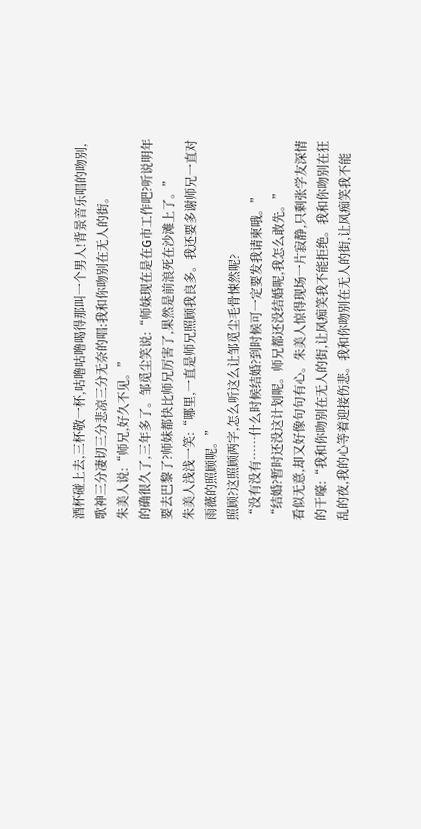酒杯碰上去,三杯敬一杯,咕噜咕噜喝得那叫一个男人!背景音乐唱的吻别,歌神三分凄切三分悲凉三分无奈的唱:我和你吻别在无人的街。
朱美人说:“师兄,好久不见。”
的确很久了,三年多了。邹觅尘笑说:“师妹现在是在G市工作吧?听说明年要去巴黎了?师妹都快比师兄厉害了,果然是前浪死在沙滩上了。”
朱美人浅浅一笑:“哪里,一直是师兄照顾我良多。我还要多谢师兄一直对雨薇的照顾呢。”
照顾?这照顾两字,怎么听这么让邹觅尘毛骨悚然呢?
“没有没有……什么时候结婚?到时候可一定要发我请柬哦。”
“结婚?暂时还没这计划呢。师兄都还没结婚呢,我怎么敢先。”
看似无意,却又好像句句有心。朱美人惊得现场一片寂静,只剩张学友深情的干嚎:“我和你吻别在无人的街,让风痴笑我不能拒绝。我和你吻别在狂乱的夜,我的心等着迎接伤悲。我和你吻别在无人的街,让风痴笑我不能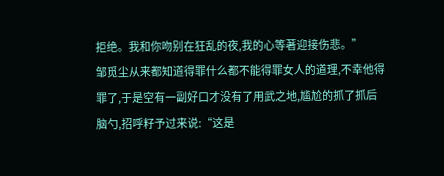拒绝。我和你吻别在狂乱的夜,我的心等著迎接伤悲。”
邹觅尘从来都知道得罪什么都不能得罪女人的道理,不幸他得罪了,于是空有一副好口才没有了用武之地,尴尬的抓了抓后脑勺,招呼籽予过来说:“这是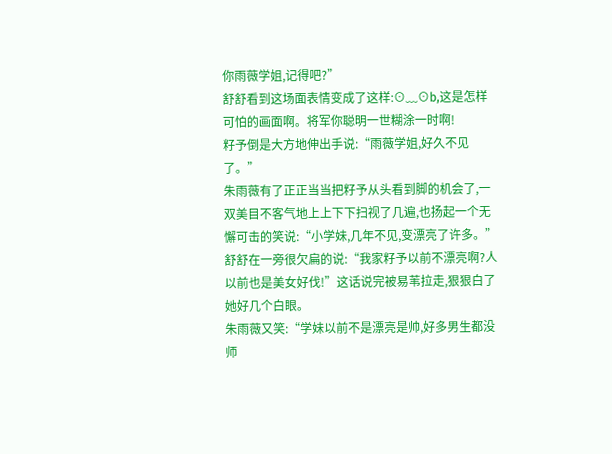你雨薇学姐,记得吧?”
舒舒看到这场面表情变成了这样:⊙﹏⊙b,这是怎样可怕的画面啊。将军你聪明一世糊涂一时啊!
籽予倒是大方地伸出手说:“雨薇学姐,好久不见了。”
朱雨薇有了正正当当把籽予从头看到脚的机会了,一双美目不客气地上上下下扫视了几遍,也扬起一个无懈可击的笑说:“小学妹,几年不见,变漂亮了许多。”
舒舒在一旁很欠扁的说:“我家籽予以前不漂亮啊?人以前也是美女好伐!”这话说完被易苇拉走,狠狠白了她好几个白眼。
朱雨薇又笑:“学妹以前不是漂亮是帅,好多男生都没师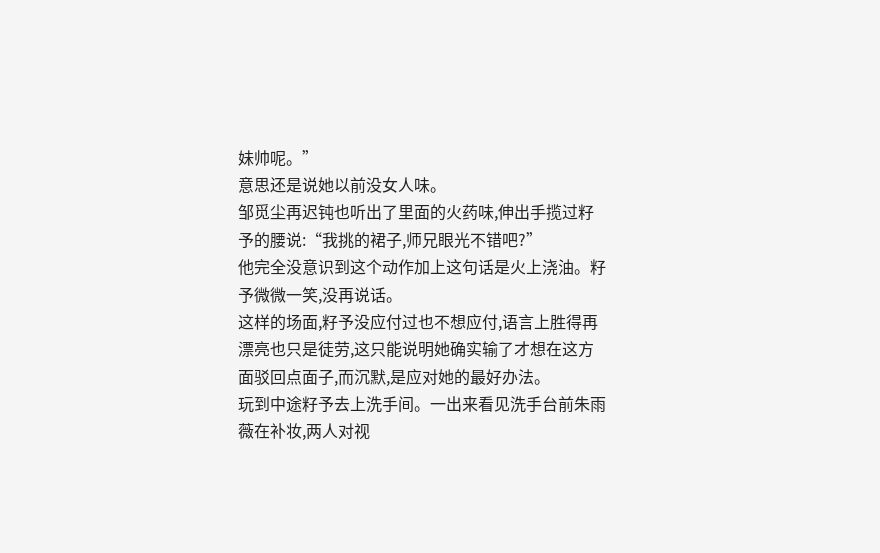妹帅呢。”
意思还是说她以前没女人味。
邹觅尘再迟钝也听出了里面的火药味,伸出手揽过籽予的腰说:“我挑的裙子,师兄眼光不错吧?”
他完全没意识到这个动作加上这句话是火上浇油。籽予微微一笑,没再说话。
这样的场面,籽予没应付过也不想应付,语言上胜得再漂亮也只是徒劳,这只能说明她确实输了才想在这方面驳回点面子,而沉默,是应对她的最好办法。
玩到中途籽予去上洗手间。一出来看见洗手台前朱雨薇在补妆,两人对视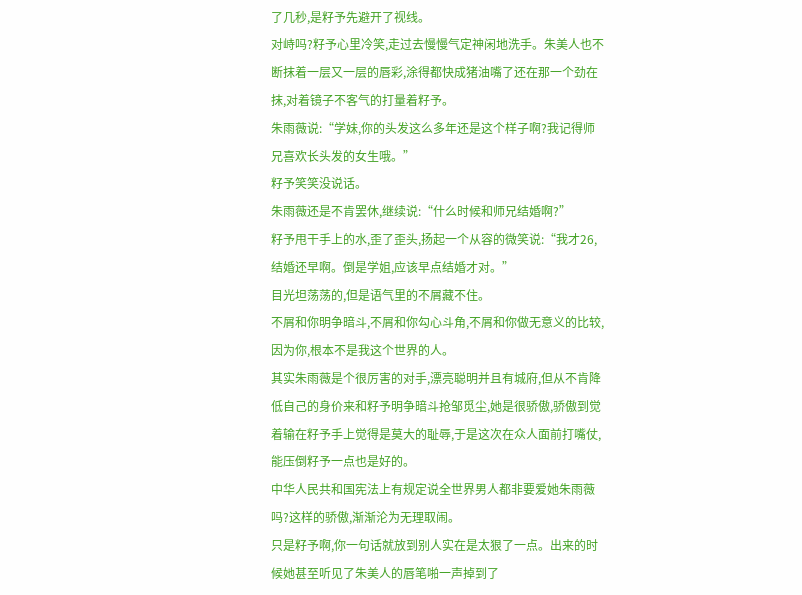了几秒,是籽予先避开了视线。
对峙吗?籽予心里冷笑,走过去慢慢气定神闲地洗手。朱美人也不断抹着一层又一层的唇彩,涂得都快成猪油嘴了还在那一个劲在抹,对着镜子不客气的打量着籽予。
朱雨薇说:“学妹,你的头发这么多年还是这个样子啊?我记得师兄喜欢长头发的女生哦。”
籽予笑笑没说话。
朱雨薇还是不肯罢休,继续说:“什么时候和师兄结婚啊?”
籽予甩干手上的水,歪了歪头,扬起一个从容的微笑说:“我才26,结婚还早啊。倒是学姐,应该早点结婚才对。”
目光坦荡荡的,但是语气里的不屑藏不住。
不屑和你明争暗斗,不屑和你勾心斗角,不屑和你做无意义的比较,因为你,根本不是我这个世界的人。
其实朱雨薇是个很厉害的对手,漂亮聪明并且有城府,但从不肯降低自己的身价来和籽予明争暗斗抢邹觅尘,她是很骄傲,骄傲到觉着输在籽予手上觉得是莫大的耻辱,于是这次在众人面前打嘴仗,能压倒籽予一点也是好的。
中华人民共和国宪法上有规定说全世界男人都非要爱她朱雨薇吗?这样的骄傲,渐渐沦为无理取闹。
只是籽予啊,你一句话就放到别人实在是太狠了一点。出来的时候她甚至听见了朱美人的唇笔啪一声掉到了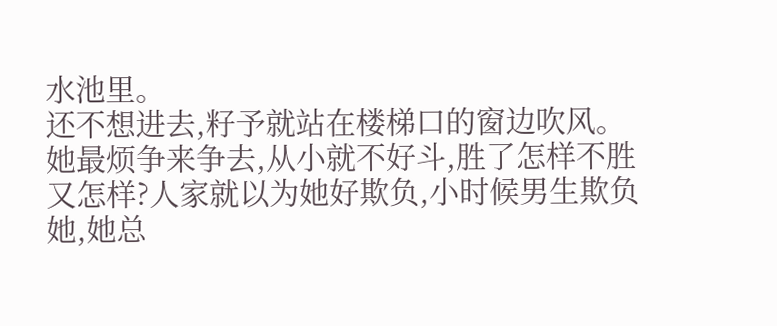水池里。
还不想进去,籽予就站在楼梯口的窗边吹风。她最烦争来争去,从小就不好斗,胜了怎样不胜又怎样?人家就以为她好欺负,小时候男生欺负她,她总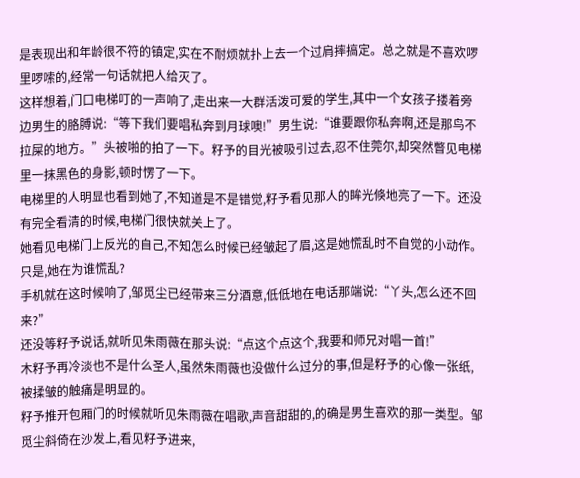是表现出和年龄很不符的镇定,实在不耐烦就扑上去一个过肩摔搞定。总之就是不喜欢啰里啰嗦的,经常一句话就把人给灭了。
这样想着,门口电梯叮的一声响了,走出来一大群活泼可爱的学生,其中一个女孩子搂着旁边男生的胳膊说:“等下我们要唱私奔到月球噢!”男生说:“谁要跟你私奔啊,还是那鸟不拉屎的地方。”头被啪的拍了一下。籽予的目光被吸引过去,忍不住莞尔,却突然瞥见电梯里一抹黑色的身影,顿时愣了一下。
电梯里的人明显也看到她了,不知道是不是错觉,籽予看见那人的眸光倏地亮了一下。还没有完全看清的时候,电梯门很快就关上了。
她看见电梯门上反光的自己,不知怎么时候已经皱起了眉,这是她慌乱时不自觉的小动作。
只是,她在为谁慌乱?
手机就在这时候响了,邹觅尘已经带来三分酒意,低低地在电话那端说:“丫头,怎么还不回来?”
还没等籽予说话,就听见朱雨薇在那头说:“点这个点这个,我要和师兄对唱一首!”
木籽予再冷淡也不是什么圣人,虽然朱雨薇也没做什么过分的事,但是籽予的心像一张纸,被揉皱的触痛是明显的。
籽予推开包厢门的时候就听见朱雨薇在唱歌,声音甜甜的,的确是男生喜欢的那一类型。邹觅尘斜倚在沙发上,看见籽予进来,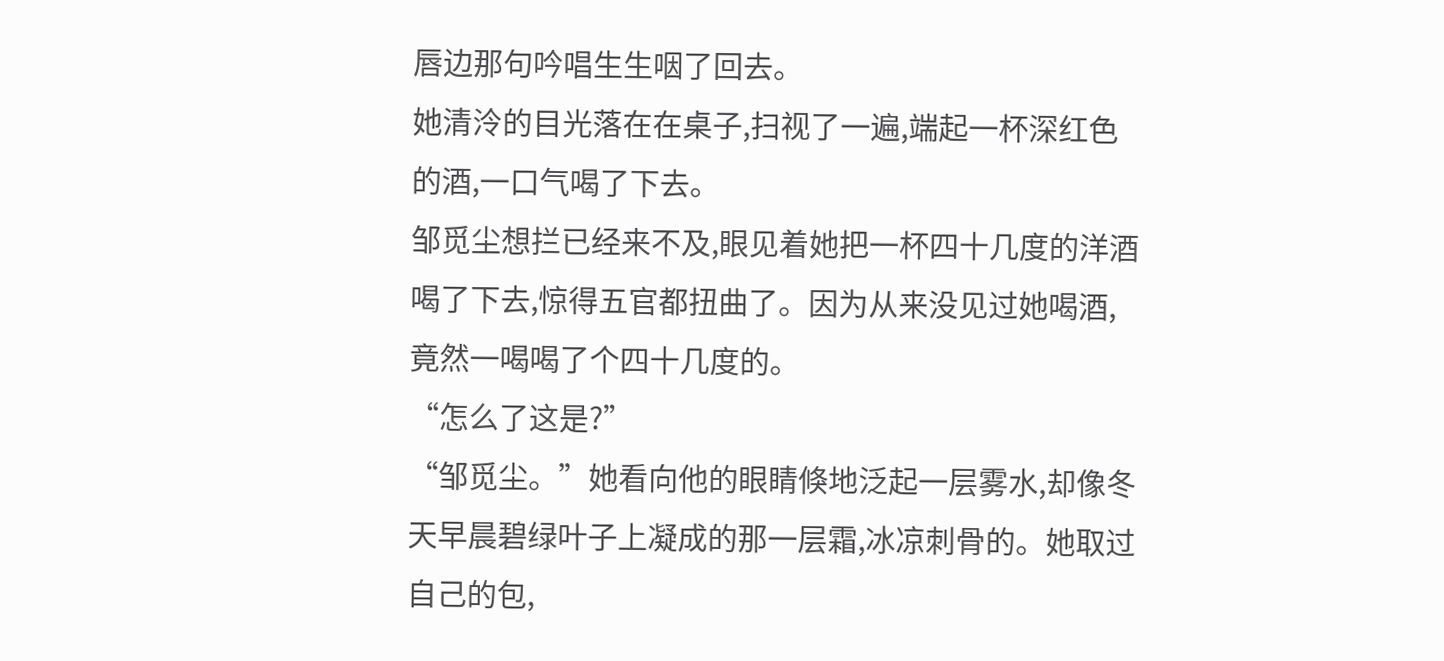唇边那句吟唱生生咽了回去。
她清泠的目光落在在桌子,扫视了一遍,端起一杯深红色的酒,一口气喝了下去。
邹觅尘想拦已经来不及,眼见着她把一杯四十几度的洋酒喝了下去,惊得五官都扭曲了。因为从来没见过她喝酒,竟然一喝喝了个四十几度的。
“怎么了这是?”
“邹觅尘。”她看向他的眼睛倏地泛起一层雾水,却像冬天早晨碧绿叶子上凝成的那一层霜,冰凉刺骨的。她取过自己的包,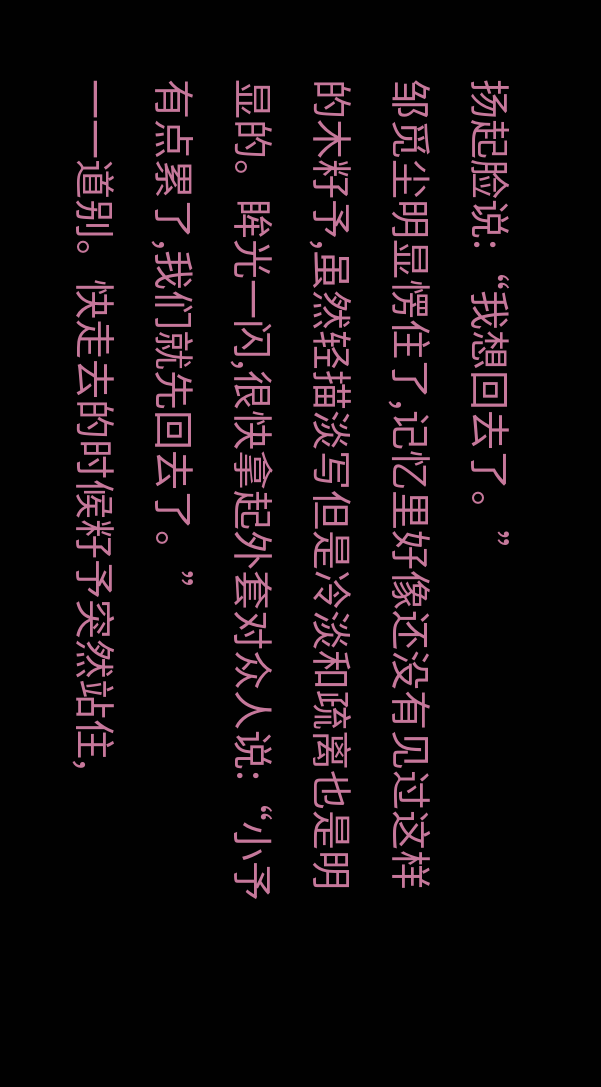扬起脸说:“我想回去了。”
邹觅尘明显愣住了,记忆里好像还没有见过这样的木籽予,虽然轻描淡写但是冷淡和疏离也是明显的。眸光一闪,很快拿起外套对众人说:“小予有点累了,我们就先回去了。”
一一道别。快走去的时候籽予突然站住,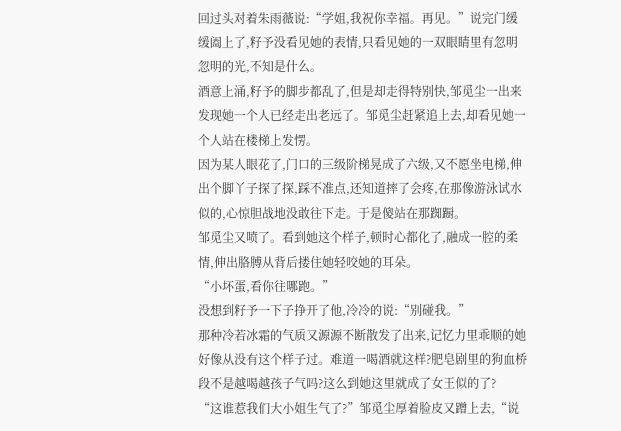回过头对着朱雨薇说:“学姐,我祝你幸福。再见。”说完门缓缓阖上了,籽予没看见她的表情,只看见她的一双眼睛里有忽明忽明的光,不知是什么。
酒意上涌,籽予的脚步都乱了,但是却走得特别快,邹觅尘一出来发现她一个人已经走出老远了。邹觅尘赶紧追上去,却看见她一个人站在楼梯上发愣。
因为某人眼花了,门口的三级阶梯晃成了六级,又不愿坐电梯,伸出个脚丫子探了探,踩不准点,还知道摔了会疼,在那像游泳试水似的,心惊胆战地没敢往下走。于是傻站在那踟蹰。
邹觅尘又喷了。看到她这个样子,顿时心都化了,融成一腔的柔情,伸出胳膊从背后搂住她轻咬她的耳朵。
“小坏蛋,看你往哪跑。”
没想到籽予一下子挣开了他,冷冷的说:“别碰我。”
那种冷若冰霜的气质又源源不断散发了出来,记忆力里乖顺的她好像从没有这个样子过。难道一喝酒就这样?肥皂剧里的狗血桥段不是越喝越孩子气吗?这么到她这里就成了女王似的了?
“这谁惹我们大小姐生气了?”邹觅尘厚着脸皮又蹭上去,“说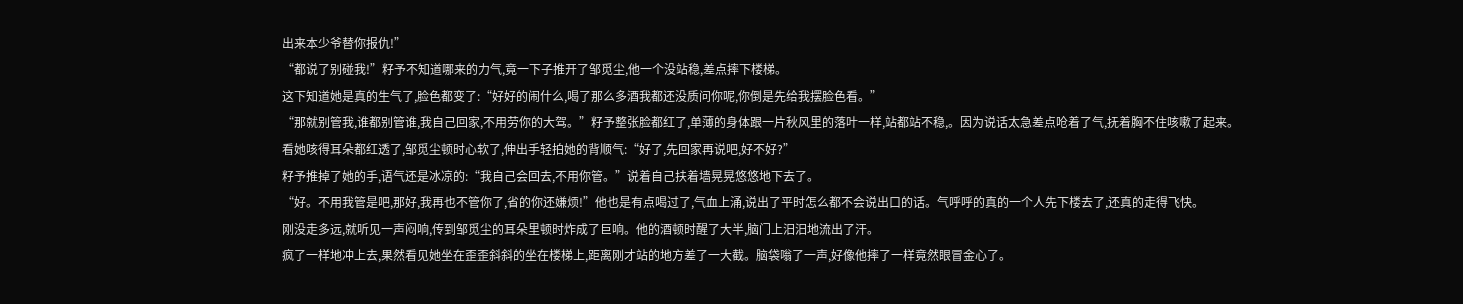出来本少爷替你报仇!”
“都说了别碰我!”籽予不知道哪来的力气,竟一下子推开了邹觅尘,他一个没站稳,差点摔下楼梯。
这下知道她是真的生气了,脸色都变了:“好好的闹什么,喝了那么多酒我都还没质问你呢,你倒是先给我摆脸色看。”
“那就别管我,谁都别管谁,我自己回家,不用劳你的大驾。”籽予整张脸都红了,单薄的身体跟一片秋风里的落叶一样,站都站不稳,。因为说话太急差点呛着了气,抚着胸不住咳嗽了起来。
看她咳得耳朵都红透了,邹觅尘顿时心软了,伸出手轻拍她的背顺气:“好了,先回家再说吧,好不好?”
籽予推掉了她的手,语气还是冰凉的:“我自己会回去,不用你管。”说着自己扶着墙晃晃悠悠地下去了。
“好。不用我管是吧,那好,我再也不管你了,省的你还嫌烦!”他也是有点喝过了,气血上涌,说出了平时怎么都不会说出口的话。气呼呼的真的一个人先下楼去了,还真的走得飞快。
刚没走多远,就听见一声闷响,传到邹觅尘的耳朵里顿时炸成了巨响。他的酒顿时醒了大半,脑门上汨汨地流出了汗。
疯了一样地冲上去,果然看见她坐在歪歪斜斜的坐在楼梯上,距离刚才站的地方差了一大截。脑袋嗡了一声,好像他摔了一样竟然眼冒金心了。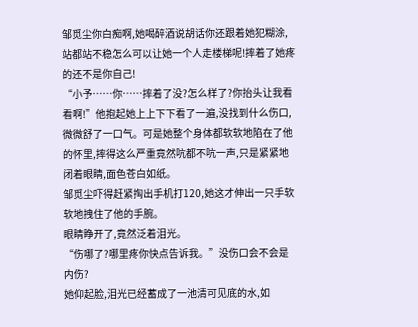邹觅尘你白痴啊,她喝醉酒说胡话你还跟着她犯糊涂,站都站不稳怎么可以让她一个人走楼梯呢!摔着了她疼的还不是你自己!
“小予……你……摔着了没?怎么样了?你抬头让我看看啊!”他抱起她上上下下看了一遍,没找到什么伤口,微微舒了一口气。可是她整个身体都软软地陷在了他的怀里,摔得这么严重竟然吭都不吭一声,只是紧紧地闭着眼睛,面色苍白如纸。
邹觅尘吓得赶紧掏出手机打120,她这才伸出一只手软软地拽住了他的手腕。
眼睛睁开了,竟然泛着泪光。
“伤哪了?哪里疼你快点告诉我。”没伤口会不会是内伤?
她仰起脸,泪光已经蓄成了一池清可见底的水,如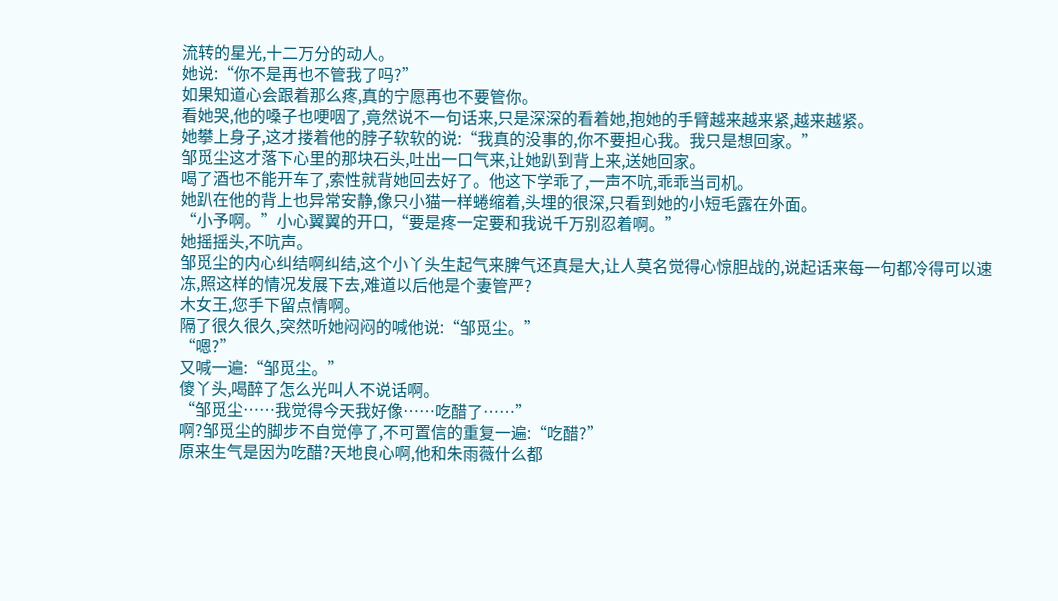流转的星光,十二万分的动人。
她说:“你不是再也不管我了吗?”
如果知道心会跟着那么疼,真的宁愿再也不要管你。
看她哭,他的嗓子也哽咽了,竟然说不一句话来,只是深深的看着她,抱她的手臂越来越来紧,越来越紧。
她攀上身子,这才搂着他的脖子软软的说:“我真的没事的,你不要担心我。我只是想回家。”
邹觅尘这才落下心里的那块石头,吐出一口气来,让她趴到背上来,送她回家。
喝了酒也不能开车了,索性就背她回去好了。他这下学乖了,一声不吭,乖乖当司机。
她趴在他的背上也异常安静,像只小猫一样蜷缩着,头埋的很深,只看到她的小短毛露在外面。
“小予啊。”小心翼翼的开口,“要是疼一定要和我说千万别忍着啊。”
她摇摇头,不吭声。
邹觅尘的内心纠结啊纠结,这个小丫头生起气来脾气还真是大,让人莫名觉得心惊胆战的,说起话来每一句都冷得可以速冻,照这样的情况发展下去,难道以后他是个妻管严?
木女王,您手下留点情啊。
隔了很久很久,突然听她闷闷的喊他说:“邹觅尘。”
“嗯?”
又喊一遍:“邹觅尘。”
傻丫头,喝醉了怎么光叫人不说话啊。
“邹觅尘……我觉得今天我好像……吃醋了……”
啊?邹觅尘的脚步不自觉停了,不可置信的重复一遍:“吃醋?”
原来生气是因为吃醋?天地良心啊,他和朱雨薇什么都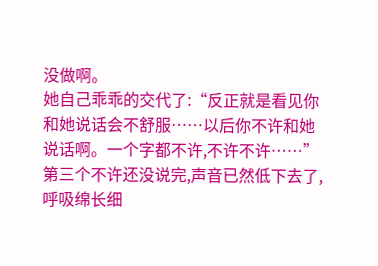没做啊。
她自己乖乖的交代了:“反正就是看见你和她说话会不舒服……以后你不许和她说话啊。一个字都不许,不许不许……”第三个不许还没说完,声音已然低下去了,呼吸绵长细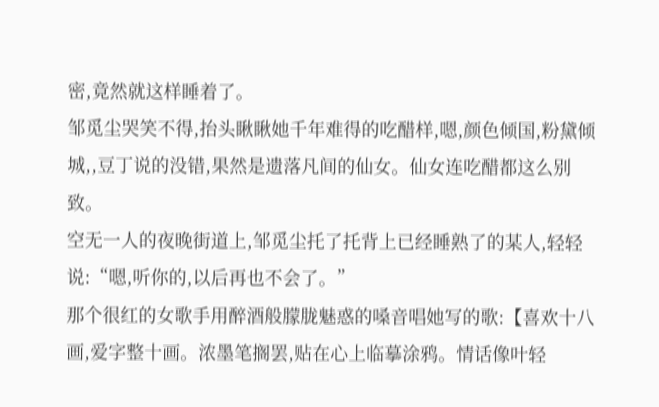密,竟然就这样睡着了。
邹觅尘哭笑不得,抬头瞅瞅她千年难得的吃醋样,嗯,颜色倾国,粉黛倾城,,豆丁说的没错,果然是遗落凡间的仙女。仙女连吃醋都这么别致。
空无一人的夜晚街道上,邹觅尘托了托背上已经睡熟了的某人,轻轻说:“嗯,听你的,以后再也不会了。”
那个很红的女歌手用醉酒般朦胧魅惑的嗓音唱她写的歌:【喜欢十八画,爱字整十画。浓墨笔搁罢,贴在心上临摹涂鸦。情话像叶轻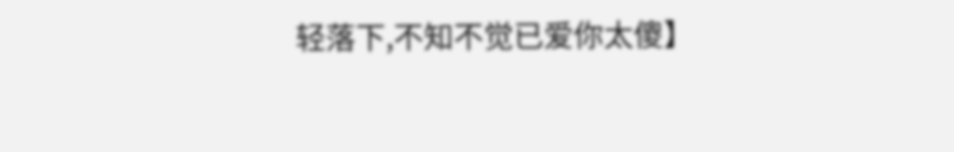轻落下,不知不觉已爱你太傻】